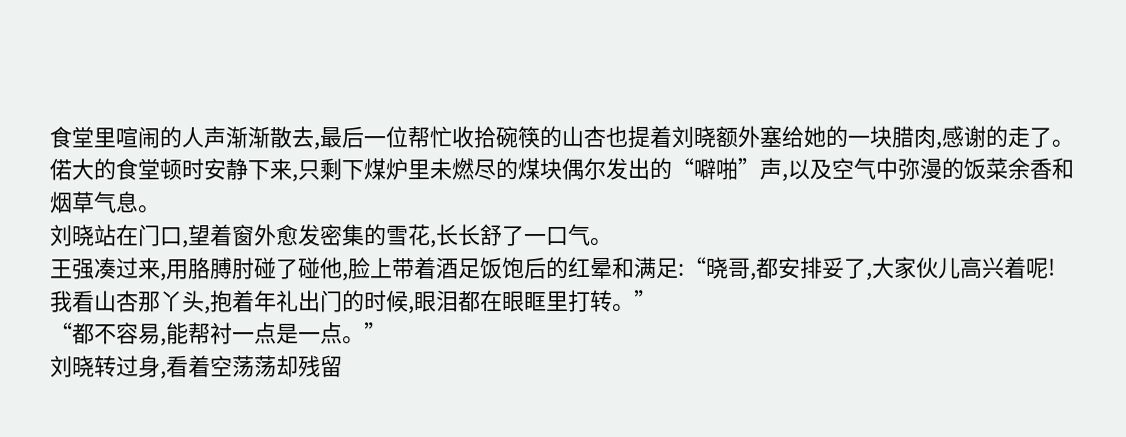食堂里喧闹的人声渐渐散去,最后一位帮忙收拾碗筷的山杏也提着刘晓额外塞给她的一块腊肉,感谢的走了。
偌大的食堂顿时安静下来,只剩下煤炉里未燃尽的煤块偶尔发出的“噼啪”声,以及空气中弥漫的饭菜余香和烟草气息。
刘晓站在门口,望着窗外愈发密集的雪花,长长舒了一口气。
王强凑过来,用胳膊肘碰了碰他,脸上带着酒足饭饱后的红晕和满足:“晓哥,都安排妥了,大家伙儿高兴着呢!
我看山杏那丫头,抱着年礼出门的时候,眼泪都在眼眶里打转。”
“都不容易,能帮衬一点是一点。”
刘晓转过身,看着空荡荡却残留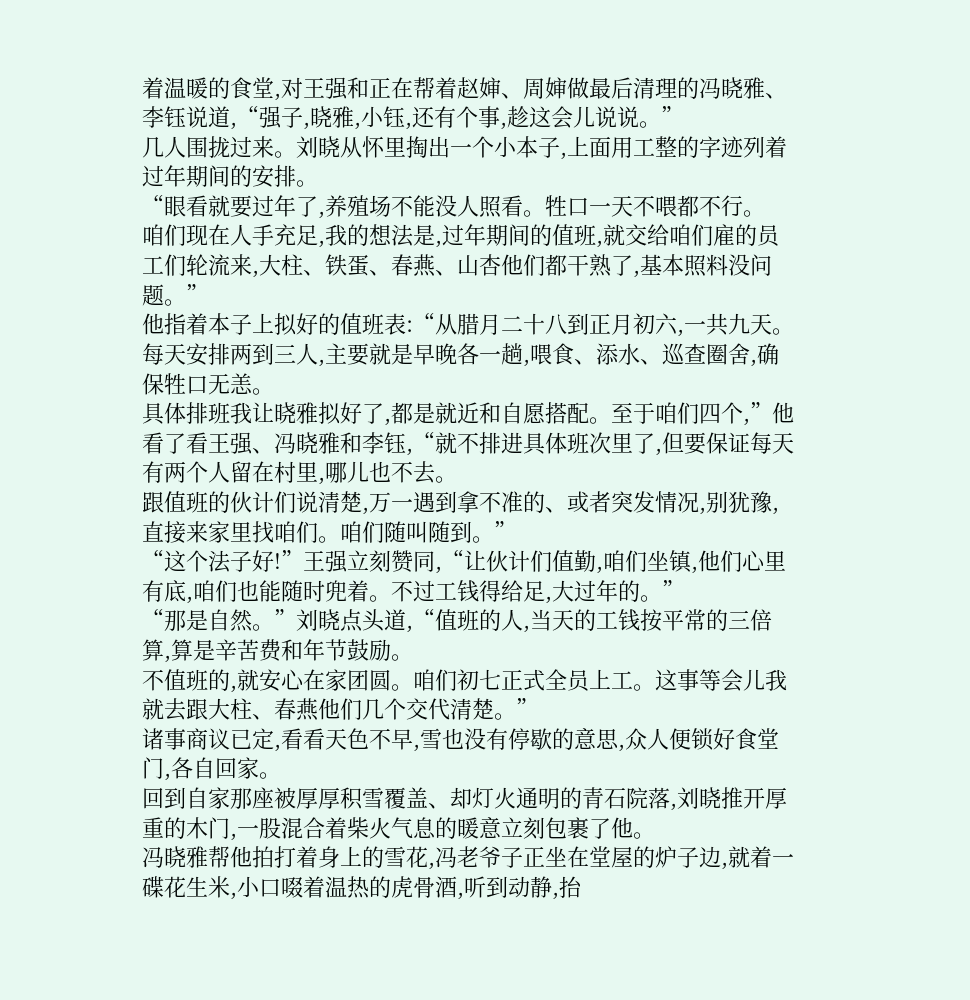着温暖的食堂,对王强和正在帮着赵婶、周婶做最后清理的冯晓雅、李钰说道,“强子,晓雅,小钰,还有个事,趁这会儿说说。”
几人围拢过来。刘晓从怀里掏出一个小本子,上面用工整的字迹列着过年期间的安排。
“眼看就要过年了,养殖场不能没人照看。牲口一天不喂都不行。
咱们现在人手充足,我的想法是,过年期间的值班,就交给咱们雇的员工们轮流来,大柱、铁蛋、春燕、山杏他们都干熟了,基本照料没问题。”
他指着本子上拟好的值班表:“从腊月二十八到正月初六,一共九天。
每天安排两到三人,主要就是早晚各一趟,喂食、添水、巡查圈舍,确保牲口无恙。
具体排班我让晓雅拟好了,都是就近和自愿搭配。至于咱们四个,”他看了看王强、冯晓雅和李钰,“就不排进具体班次里了,但要保证每天有两个人留在村里,哪儿也不去。
跟值班的伙计们说清楚,万一遇到拿不准的、或者突发情况,别犹豫,直接来家里找咱们。咱们随叫随到。”
“这个法子好!”王强立刻赞同,“让伙计们值勤,咱们坐镇,他们心里有底,咱们也能随时兜着。不过工钱得给足,大过年的。”
“那是自然。”刘晓点头道,“值班的人,当天的工钱按平常的三倍算,算是辛苦费和年节鼓励。
不值班的,就安心在家团圆。咱们初七正式全员上工。这事等会儿我就去跟大柱、春燕他们几个交代清楚。”
诸事商议已定,看看天色不早,雪也没有停歇的意思,众人便锁好食堂门,各自回家。
回到自家那座被厚厚积雪覆盖、却灯火通明的青石院落,刘晓推开厚重的木门,一股混合着柴火气息的暖意立刻包裹了他。
冯晓雅帮他拍打着身上的雪花,冯老爷子正坐在堂屋的炉子边,就着一碟花生米,小口啜着温热的虎骨酒,听到动静,抬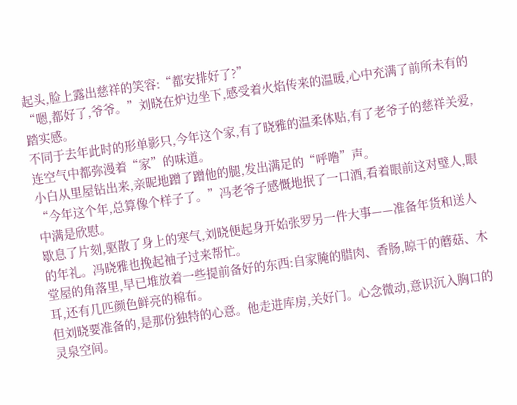起头,脸上露出慈祥的笑容:“都安排好了?”
“嗯,都好了,爷爷。”刘晓在炉边坐下,感受着火焰传来的温暖,心中充满了前所未有的踏实感。
不同于去年此时的形单影只,今年这个家,有了晓雅的温柔体贴,有了老爷子的慈祥关爱,连空气中都弥漫着“家”的味道。
小白从里屋钻出来,亲昵地蹭了蹭他的腿,发出满足的“呼噜”声。
“今年这个年,总算像个样子了。”冯老爷子感慨地抿了一口酒,看着眼前这对璧人,眼中满是欣慰。
歇息了片刻,驱散了身上的寒气,刘晓便起身开始张罗另一件大事——准备年货和送人的年礼。冯晓雅也挽起袖子过来帮忙。
堂屋的角落里,早已堆放着一些提前备好的东西:自家腌的腊肉、香肠,晾干的蘑菇、木耳,还有几匹颜色鲜亮的棉布。
但刘晓要准备的,是那份独特的心意。他走进库房,关好门。心念微动,意识沉入胸口的灵泉空间。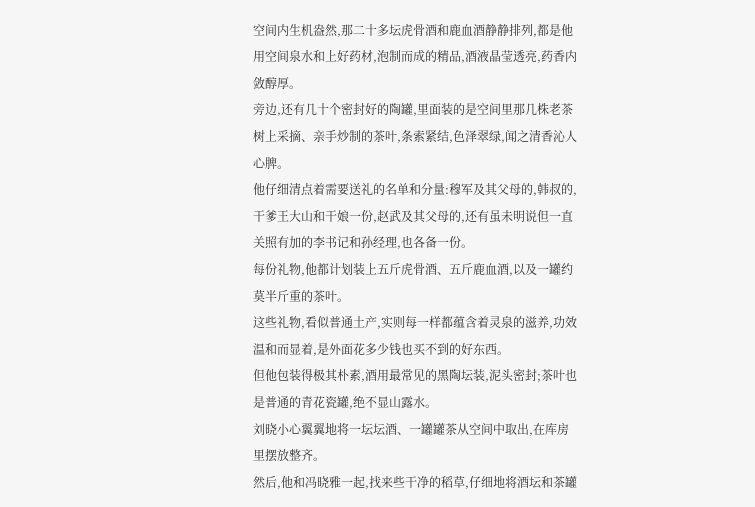空间内生机盎然,那二十多坛虎骨酒和鹿血酒静静排列,都是他用空间泉水和上好药材,泡制而成的精品,酒液晶莹透亮,药香内敛醇厚。
旁边,还有几十个密封好的陶罐,里面装的是空间里那几株老茶树上采摘、亲手炒制的茶叶,条索紧结,色泽翠绿,闻之清香沁人心脾。
他仔细清点着需要送礼的名单和分量:穆军及其父母的,韩叔的,干爹王大山和干娘一份,赵武及其父母的,还有虽未明说但一直关照有加的李书记和孙经理,也各备一份。
每份礼物,他都计划装上五斤虎骨酒、五斤鹿血酒,以及一罐约莫半斤重的茶叶。
这些礼物,看似普通土产,实则每一样都蕴含着灵泉的滋养,功效温和而显着,是外面花多少钱也买不到的好东西。
但他包装得极其朴素,酒用最常见的黑陶坛装,泥头密封;茶叶也是普通的青花瓷罐,绝不显山露水。
刘晓小心翼翼地将一坛坛酒、一罐罐茶从空间中取出,在库房里摆放整齐。
然后,他和冯晓雅一起,找来些干净的稻草,仔细地将酒坛和茶罐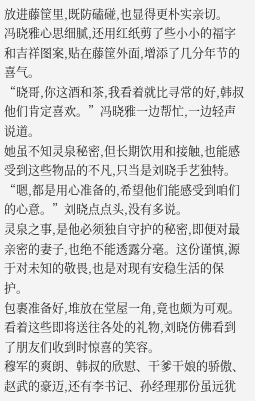放进藤筐里,既防磕碰,也显得更朴实亲切。
冯晓雅心思细腻,还用红纸剪了些小小的福字和吉祥图案,贴在藤筐外面,增添了几分年节的喜气。
“晓哥,你这酒和茶,我看着就比寻常的好,韩叔他们肯定喜欢。”冯晓雅一边帮忙,一边轻声说道。
她虽不知灵泉秘密,但长期饮用和接触,也能感受到这些物品的不凡,只当是刘晓手艺独特。
“嗯,都是用心准备的,希望他们能感受到咱们的心意。”刘晓点点头,没有多说。
灵泉之事,是他必须独自守护的秘密,即便对最亲密的妻子,也绝不能透露分毫。这份谨慎,源于对未知的敬畏,也是对现有安稳生活的保护。
包裹准备好,堆放在堂屋一角,竟也颇为可观。看着这些即将送往各处的礼物,刘晓仿佛看到了朋友们收到时惊喜的笑容。
穆军的爽朗、韩叔的欣慰、干爹干娘的骄傲、赵武的豪迈,还有李书记、孙经理那份虽远犹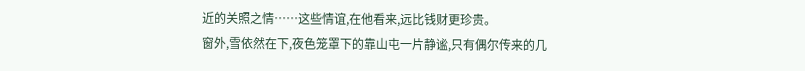近的关照之情……这些情谊,在他看来,远比钱财更珍贵。
窗外,雪依然在下,夜色笼罩下的靠山屯一片静谧,只有偶尔传来的几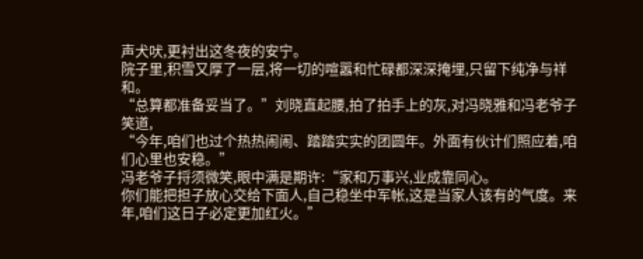声犬吠,更衬出这冬夜的安宁。
院子里,积雪又厚了一层,将一切的喧嚣和忙碌都深深掩埋,只留下纯净与祥和。
“总算都准备妥当了。”刘晓直起腰,拍了拍手上的灰,对冯晓雅和冯老爷子笑道,
“今年,咱们也过个热热闹闹、踏踏实实的团圆年。外面有伙计们照应着,咱们心里也安稳。”
冯老爷子捋须微笑,眼中满是期许:“家和万事兴,业成靠同心。
你们能把担子放心交给下面人,自己稳坐中军帐,这是当家人该有的气度。来年,咱们这日子必定更加红火。”